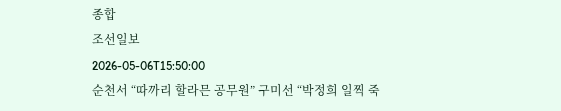종합
조선일보
2026-05-06T15:50:00
순천서 “따까리 할라믄 공무원” 구미선 “박정희 일찍 죽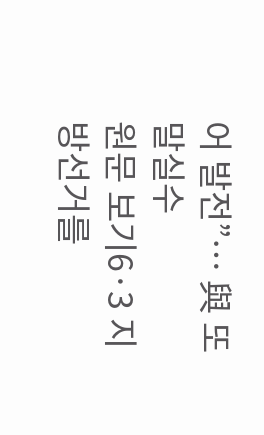어 발전”… 與 또 말실수
원문 보기6·3 지방선거를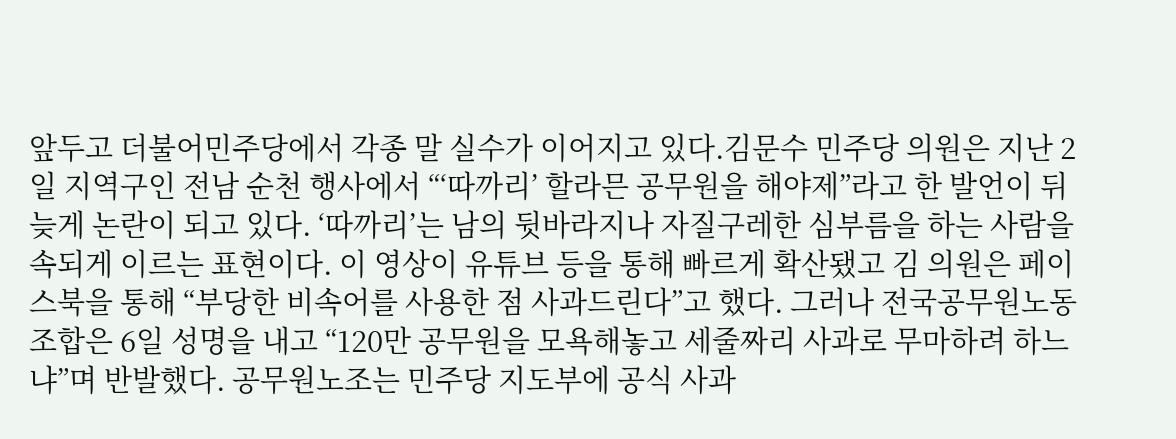앞두고 더불어민주당에서 각종 말 실수가 이어지고 있다.김문수 민주당 의원은 지난 2일 지역구인 전남 순천 행사에서 “‘따까리’ 할라믄 공무원을 해야제”라고 한 발언이 뒤늦게 논란이 되고 있다. ‘따까리’는 남의 뒷바라지나 자질구레한 심부름을 하는 사람을 속되게 이르는 표현이다. 이 영상이 유튜브 등을 통해 빠르게 확산됐고 김 의원은 페이스북을 통해 “부당한 비속어를 사용한 점 사과드린다”고 했다. 그러나 전국공무원노동조합은 6일 성명을 내고 “120만 공무원을 모욕해놓고 세줄짜리 사과로 무마하려 하느냐”며 반발했다. 공무원노조는 민주당 지도부에 공식 사과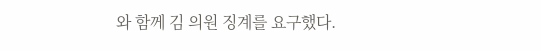와 함께 김 의원 징계를 요구했다.